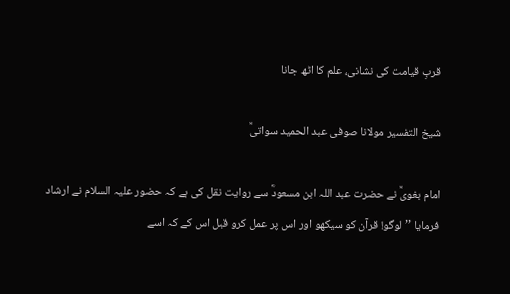قربِ قیامت کی نشانی، علم کا اٹھ جانا

شیخ التفسیر مولانا صوفی عبد الحمید سواتیؒ

امام بغویؒ نے حضرت عبد اللہ ابن مسعودؓ سے روایت نقل کی ہے کہ حضور علیہ السلام نے ارشاد فرمایا ’’لوگو! قرآن کو سیکھو اور اس پر عمل کرو قبل اس کے کہ اسے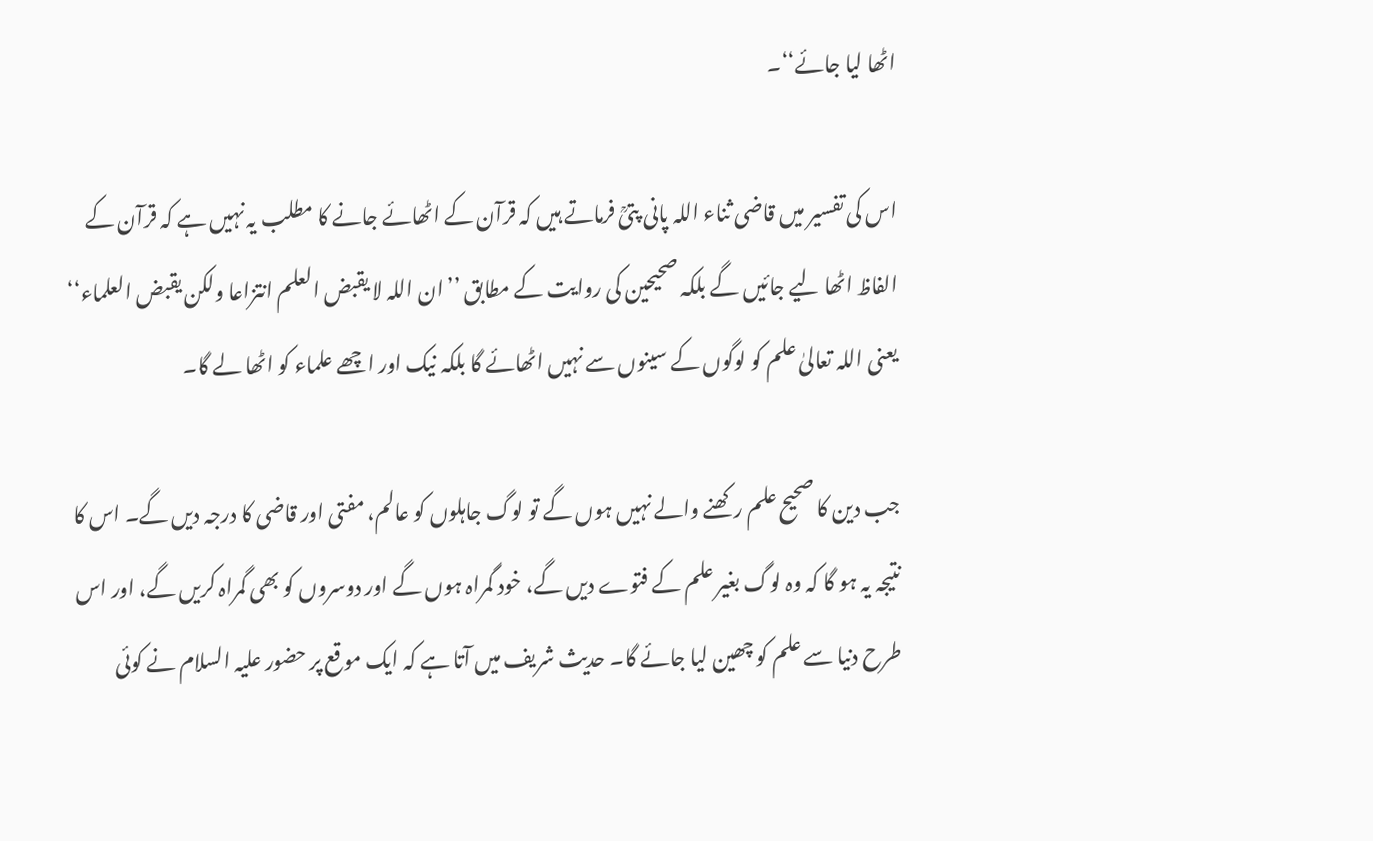اٹھا لیا جائے‘‘۔

اس کی تفسیر میں قاضی ثناء اللہ پانی پتیؒ فرماتے ہیں کہ قرآن کے اٹھائے جانے کا مطلب یہ نہیں ہے کہ قرآن کے الفاظ اٹھا لیے جائیں گے بلکہ صحیحین کی روایت کے مطابق ’’ان اللہ لا یقبض العلم انتزاعا ولکن یقبض العلماء‘‘ یعنی اللہ تعالیٰ علم کو لوگوں کے سینوں سے نہیں اٹھائے گا بلکہ نیک اور اچھے علماء کو اٹھا لے گا۔

جب دین کا صحیح علم رکھنے والے نہیں ہوں گے تو لوگ جاہلوں کو عالم، مفتی اور قاضی کا درجہ دیں گے۔ اس کا نتیجہ یہ ہو گا کہ وہ لوگ بغیر علم کے فتوے دیں گے، خود گمراہ ہوں گے اور دوسروں کو بھی گمراہ کریں گے، اور اس طرح دنیا سے علم کو چھین لیا جائے گا۔ حدیث شریف میں آتا ہے کہ ایک موقع پر حضور علیہ السلام نے کوئی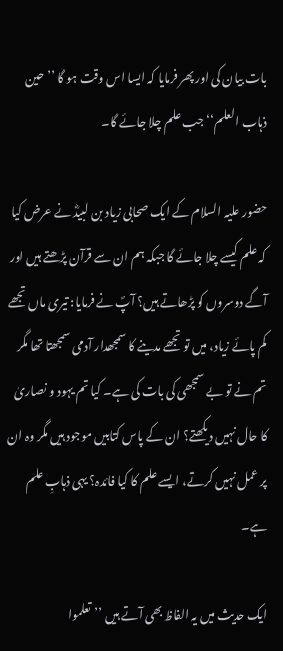بات بیان کی اور پھر فرمایا کہ ایسا اس وقت ہو گا ’’حین ذہاب العلم‘‘ جب علم چلا جائے گا۔

حضور علیہ السلام کے ایک صحابی زیاد بن لبیدؓ نے عرض کیا کہ علم کیسے چلا جائے گا جبکہ ہم ان سے قرآن پڑھتے ہیں اور آگے دوسروں کو پڑھاتے ہیں؟ آپؐ نے فرمایا: تیری ماں تجھے کم پائے زیاد، میں تو تجھے مدینے کا سمجھدار آدمی سمجھتا تھا مگر تم نے تو بے سمجھی کی بات کی ہے۔ کیا تم یہود و نصاریٰ کا حال نہیں دیکھتے؟ ان کے پاس کتابیں موجود ہیں مگر وہ ان پر عمل نہیں کرتے، ایسے علم کا کیا فائدہ؟ یہی ذہابِ علم ہے۔

ایک حدیث میں یہ الفاظ بھی آتے ہیں ’’تعلموا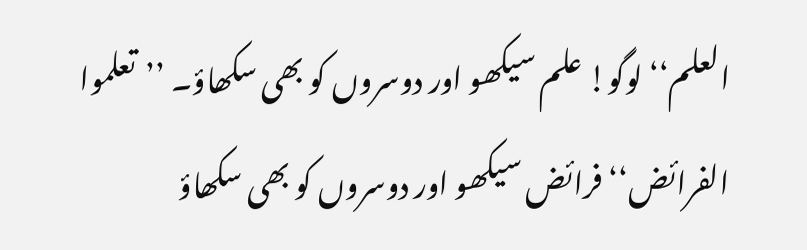العلم‘‘ لوگو! علم سیکھو اور دوسروں کو بھی سکھاؤ۔ ’’تعلموا الفرائض‘‘ فرائض سیکھو اور دوسروں کو بھی سکھاؤ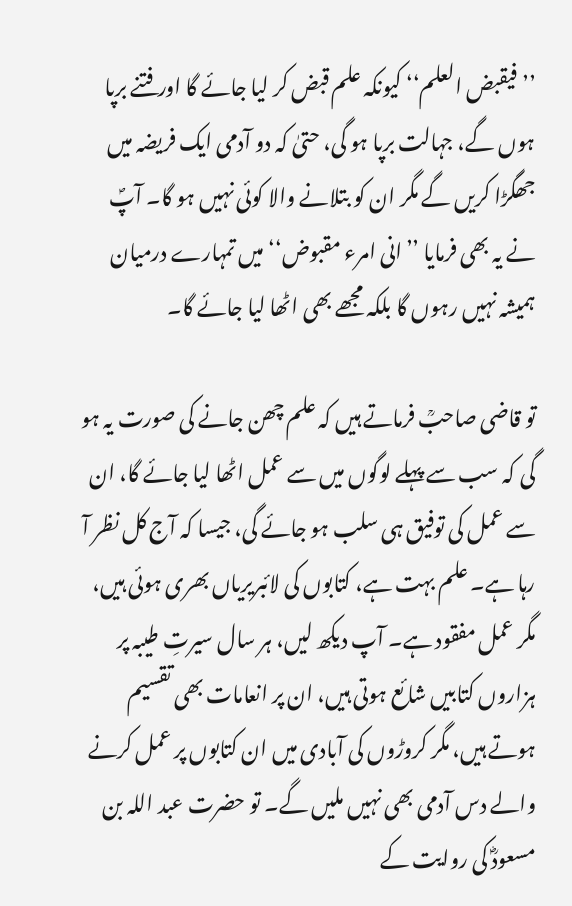’’فیقبض العلم‘‘ کیونکہ علم قبض کر لیا جائے گا اور فتنے برپا ہوں گے، جہالت برپا ہو گی، حتیٰ کہ دو آدمی ایک فریضہ میں جھگڑا کریں گے مگر ان کو بتلانے والا کوئی نہیں ہو گا۔ آپؐ نے یہ بھی فرمایا ’’انی امرء مقبوض‘‘ میں تمہارے درمیان ہمیشہ نہیں رہوں گا بلکہ مجھے بھی اٹھا لیا جائے گا۔

تو قاضی صاحبؒ فرماتے ہیں کہ علم چھن جانے کی صورت یہ ہو گی کہ سب سے پہلے لوگوں میں سے عمل اٹھا لیا جائے گا، ان سے عمل کی توفیق ہی سلب ہو جائے گی، جیسا کہ آج کل نظر آ رہا ہے۔ علم بہت ہے، کتابوں کی لائبریریاں بھری ہوئی ہیں، مگر عمل مفقود ہے۔ آپ دیکھ لیں، ہر سال سیرتِ طیبہ پر ہزاروں کتابیں شائع ہوتی ہیں، ان پر انعامات بھی تقسیم ہوتے ہیں، مگر کروڑوں کی آبادی میں ان کتابوں پر عمل کرنے والے دس آدمی بھی نہیں ملیں گے۔ تو حضرت عبد اللہ بن مسعودؓ کی روایت کے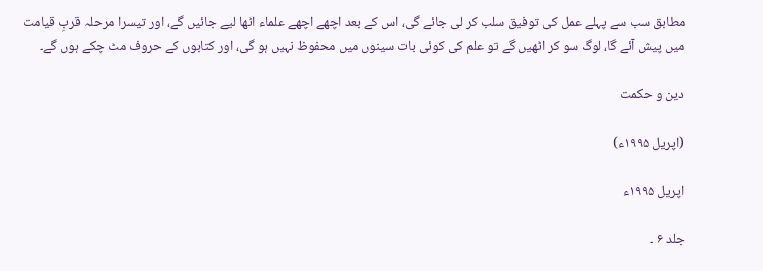مطابق سب سے پہلے عمل کی توفیق سلب کر لی جائے گی، اس کے بعد اچھے اچھے علماء اٹھا لیے جائیں گے، اور تیسرا مرحلہ قربِ قیامت میں پیش آئے گا، لوگ سو کر اٹھیں گے تو علم کی کوئی بات سینوں میں محفوظ نہیں ہو گی، اور کتابوں کے حروف مٹ چکے ہوں گے۔

دین و حکمت

(اپریل ۱۹۹۵ء)

اپریل ۱۹۹۵ء

جلد ۶ ۔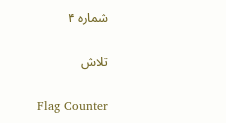شمارہ ۴

تلاش

Flag Counter